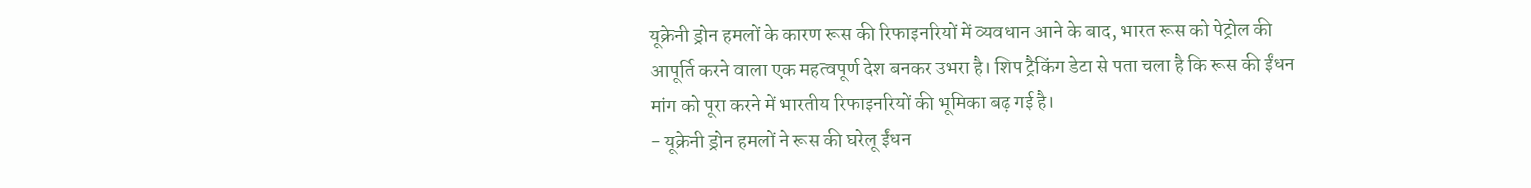यूक्रेनी ड्रोन हमलों के कारण रूस की रिफाइनरियों में व्यवधान आने के बाद, भारत रूस को पेट्रोल की आपूर्ति करने वाला एक महत्वपूर्ण देश बनकर उभरा है। शिप ट्रैकिंग डेटा से पता चला है कि रूस की ईंधन मांग को पूरा करने में भारतीय रिफाइनरियों की भूमिका बढ़ गई है।
- यूक्रेनी ड्रोन हमलों ने रूस की घरेलू ईंधन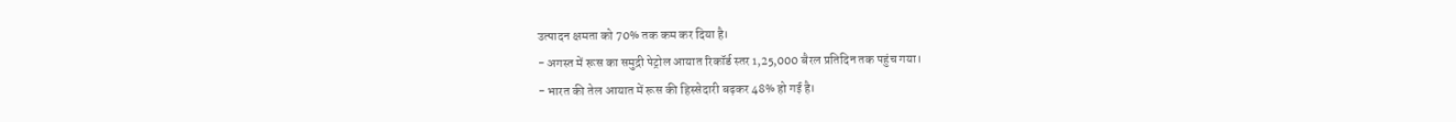उत्पादन क्षमता को 70% तक कम कर दिया है।
- अगस्त में रूस का समुद्री पेट्रोल आयात रिकॉर्ड स्तर 1,25,000 बैरल प्रतिदिन तक पहुंच गया।
- भारत की तेल आयात में रूस की हिस्सेदारी बढ़कर 48% हो गई है।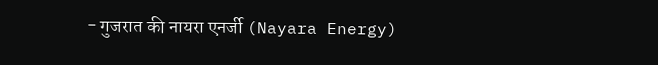- गुजरात की नायरा एनर्जी (Nayara Energy)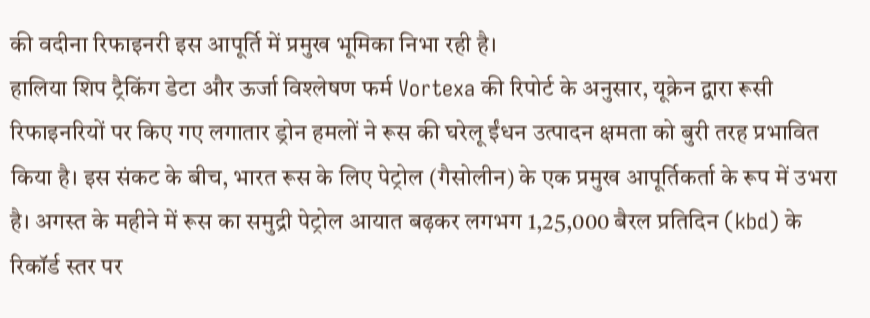की वदीना रिफाइनरी इस आपूर्ति में प्रमुख भूमिका निभा रही है।
हालिया शिप ट्रैकिंग डेटा और ऊर्जा विश्लेषण फर्म Vortexa की रिपोर्ट के अनुसार, यूक्रेन द्वारा रूसी रिफाइनरियों पर किए गए लगातार ड्रोन हमलों ने रूस की घरेलू ईंधन उत्पादन क्षमता को बुरी तरह प्रभावित किया है। इस संकट के बीच, भारत रूस के लिए पेट्रोल (गैसोलीन) के एक प्रमुख आपूर्तिकर्ता के रूप में उभरा है। अगस्त के महीने में रूस का समुद्री पेट्रोल आयात बढ़कर लगभग 1,25,000 बैरल प्रतिदिन (kbd) के रिकॉर्ड स्तर पर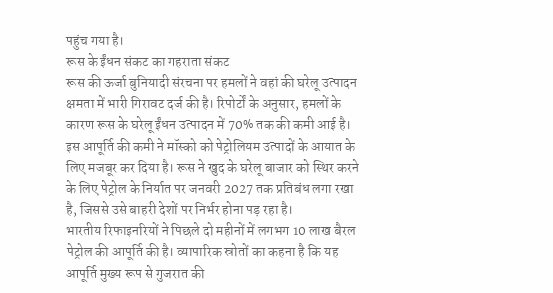पहुंच गया है।
रूस के ईंधन संकट का गहराता संकट
रूस की ऊर्जा बुनियादी संरचना पर हमलों ने वहां की घरेलू उत्पादन क्षमता में भारी गिरावट दर्ज की है। रिपोर्टों के अनुसार, हमलों के कारण रूस के घरेलू ईंधन उत्पादन में 70% तक की कमी आई है। इस आपूर्ति की कमी ने मॉस्को को पेट्रोलियम उत्पादों के आयात के लिए मजबूर कर दिया है। रूस ने खुद के घरेलू बाजार को स्थिर करने के लिए पेट्रोल के निर्यात पर जनवरी 2027 तक प्रतिबंध लगा रखा है, जिससे उसे बाहरी देशों पर निर्भर होना पड़ रहा है।
भारतीय रिफाइनरियों ने पिछले दो महीनों में लगभग 10 लाख बैरल पेट्रोल की आपूर्ति की है। व्यापारिक स्रोतों का कहना है कि यह आपूर्ति मुख्य रूप से गुजरात की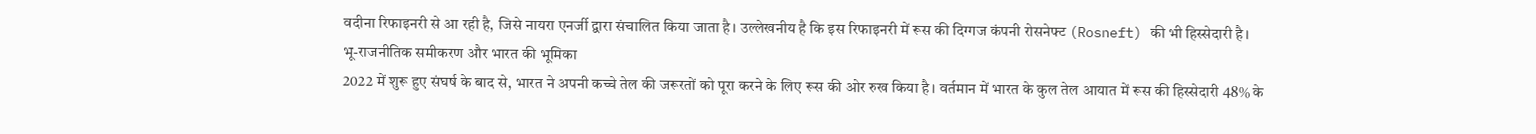वदीना रिफाइनरी से आ रही है, जिसे नायरा एनर्जी द्वारा संचालित किया जाता है। उल्लेखनीय है कि इस रिफाइनरी में रूस की दिग्गज कंपनी रोसनेफ्ट (Rosneft) की भी हिस्सेदारी है।
भू-राजनीतिक समीकरण और भारत की भूमिका
2022 में शुरू हुए संघर्ष के बाद से, भारत ने अपनी कच्चे तेल की जरूरतों को पूरा करने के लिए रूस की ओर रुख किया है। वर्तमान में भारत के कुल तेल आयात में रूस की हिस्सेदारी 48% के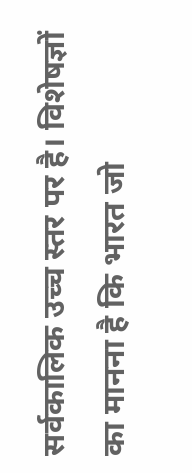सर्वकालिक उच्च स्तर पर है। विशेषज्ञों का मानना है कि भारत जो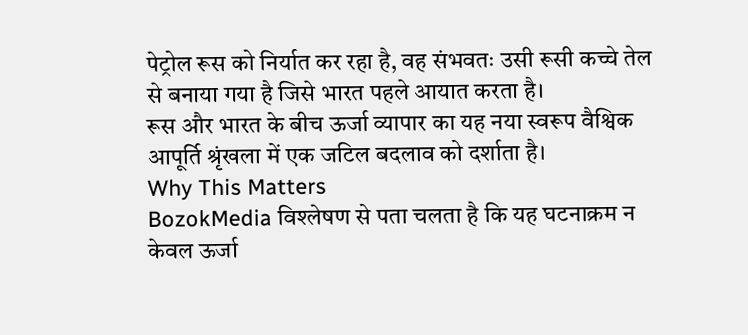पेट्रोल रूस को निर्यात कर रहा है, वह संभवतः उसी रूसी कच्चे तेल से बनाया गया है जिसे भारत पहले आयात करता है।
रूस और भारत के बीच ऊर्जा व्यापार का यह नया स्वरूप वैश्विक आपूर्ति श्रृंखला में एक जटिल बदलाव को दर्शाता है।
Why This Matters
BozokMedia विश्लेषण से पता चलता है कि यह घटनाक्रम न केवल ऊर्जा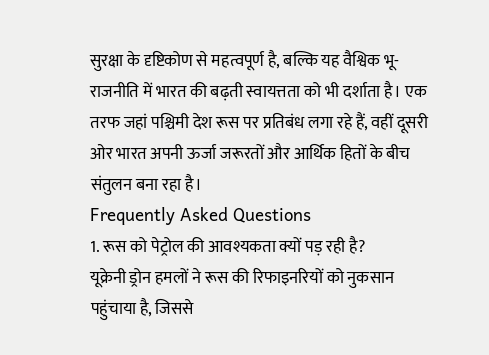सुरक्षा के दृष्टिकोण से महत्वपूर्ण है, बल्कि यह वैश्विक भू-राजनीति में भारत की बढ़ती स्वायत्तता को भी दर्शाता है। एक तरफ जहां पश्चिमी देश रूस पर प्रतिबंध लगा रहे हैं, वहीं दूसरी ओर भारत अपनी ऊर्जा जरूरतों और आर्थिक हितों के बीच संतुलन बना रहा है।
Frequently Asked Questions
1. रूस को पेट्रोल की आवश्यकता क्यों पड़ रही है?
यूक्रेनी ड्रोन हमलों ने रूस की रिफाइनरियों को नुकसान पहुंचाया है, जिससे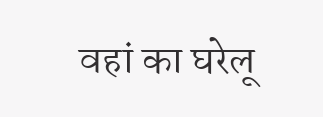वहां का घरेलू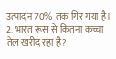उत्पादन 70% तक गिर गया है।
2. भारत रूस से कितना कच्चा तेल खरीद रहा है?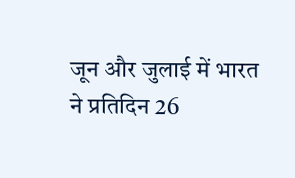जून और जुलाई में भारत ने प्रतिदिन 26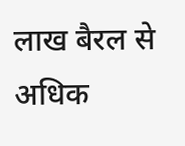लाख बैरल से अधिक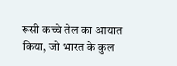रूसी कच्चे तेल का आयात किया, जो भारत के कुल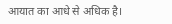आयात का आधे से अधिक है।